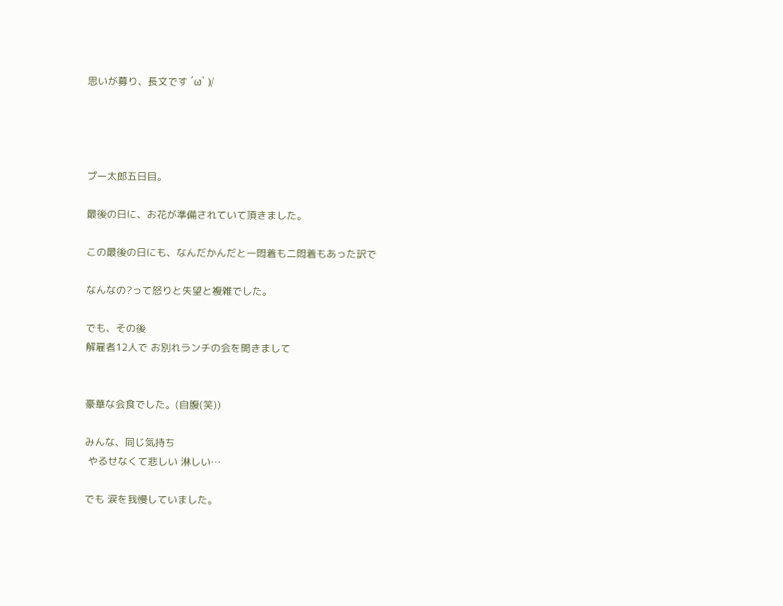思いが募り、長文です ´ω` )/




プー太郎五日目。

最後の日に、お花が準備されていて頂きました。

この最後の日にも、なんだかんだと一悶着も二悶着もあった訳で

なんなの?って怒りと失望と複雑でした。

でも、その後
解雇者12人で お別れランチの会を開きまして


豪華な会食でした。(自腹(笑))

みんな、同じ気持ち
 やるせなくて悲しい 淋しい…

でも 涙を我慢していました。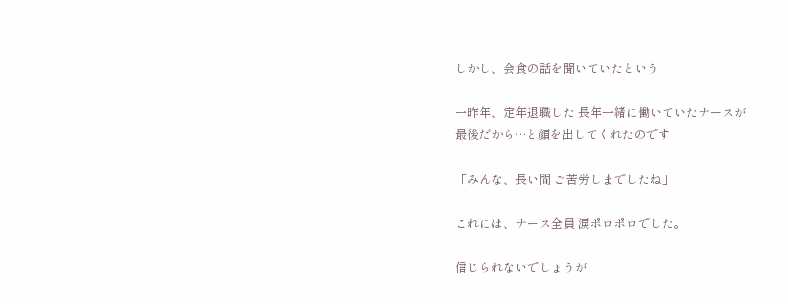しかし、会食の話を聞いていたという

一昨年、定年退職した 長年一緒に働いていたナースが
最後だから…と顔を出してくれたのです

「みんな、長い間 ご苦労しまでしたね」

これには、ナース全員 涙ポロポロでした。

信じられないでしょうが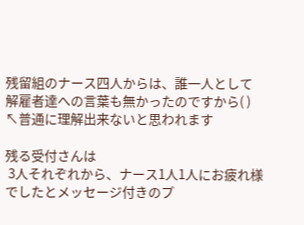残留組のナース四人からは、誰一人として
解雇者達への言葉も無かったのですから( )
↖普通に理解出来ないと思われます

残る受付さんは
 3人それぞれから、ナース1人1人にお疲れ様でしたとメッセージ付きのプ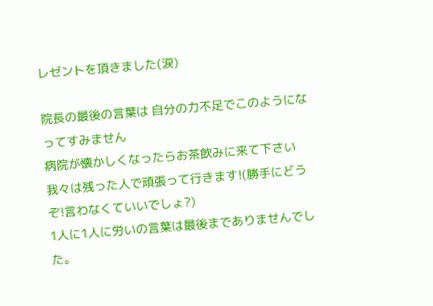レゼントを頂きました(涙)

院長の最後の言葉は 自分の力不足でこのようになってすみません
病院が懐かしくなったらお茶飲みに来て下さい
我々は残った人で頑張って行きます!(勝手にどうぞ!言わなくていいでしょ?)
1人に1人に労いの言葉は最後までありませんでした。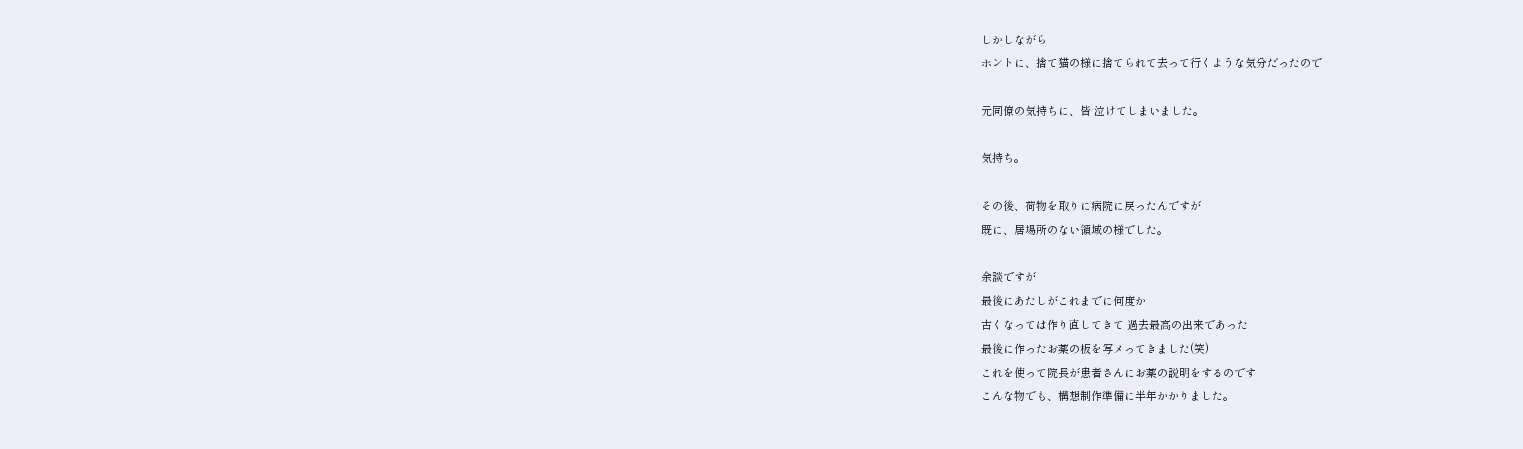しかしながら
ホントに、捨て猫の様に捨てられて去って行くような気分だったので

元同僚の気持ちに、皆 泣けてしまいました。

気持ち。

その後、荷物を取りに病院に戻ったんですが
既に、居場所のない領域の様でした。

余談ですが
最後にあたしがこれまでに何度か
古くなっては作り直してきて 過去最高の出来であった
最後に作ったお薬の板を写メってきました(笑)
これを使って院長が患者さんにお薬の説明をするのです
こんな物でも、構想制作準備に半年かかりました。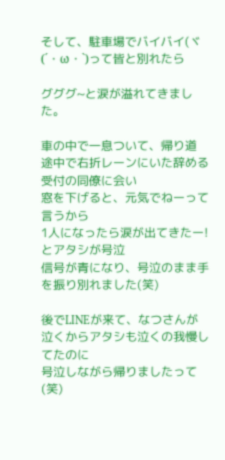そして、駐車場でバイバイ(ヾ(´・ω・`)って皆と別れたら

グググ~と涙が溢れてきました。

車の中で一息ついて、帰り道
途中で右折レーンにいた辞める受付の同僚に会い
窓を下げると、元気でねーって言うから
1人になったら涙が出てきたー!とアタシが号泣
信号が青になり、号泣のまま手を振り別れました(笑)

後でLINEが来て、なつさんが泣くからアタシも泣くの我慢してたのに
号泣しながら帰りましたって(笑)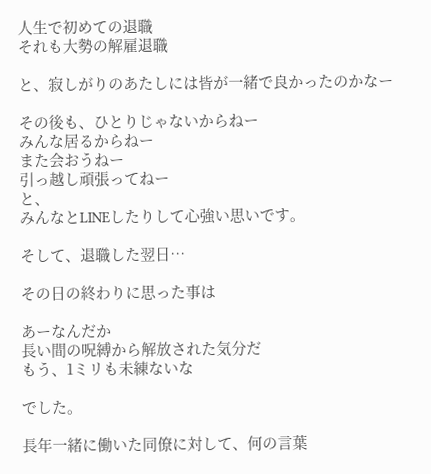人生で初めての退職
それも大勢の解雇退職

と、寂しがりのあたしには皆が一緒で良かったのかなー

その後も、ひとりじゃないからねー
みんな居るからねー
また会おうねー
引っ越し頑張ってねー
と、
みんなとLINEしたりして心強い思いです。

そして、退職した翌日…

その日の終わりに思った事は

あーなんだか
長い間の呪縛から解放された気分だ
もう、1ミリも未練ないな

でした。

長年一緒に働いた同僚に対して、何の言葉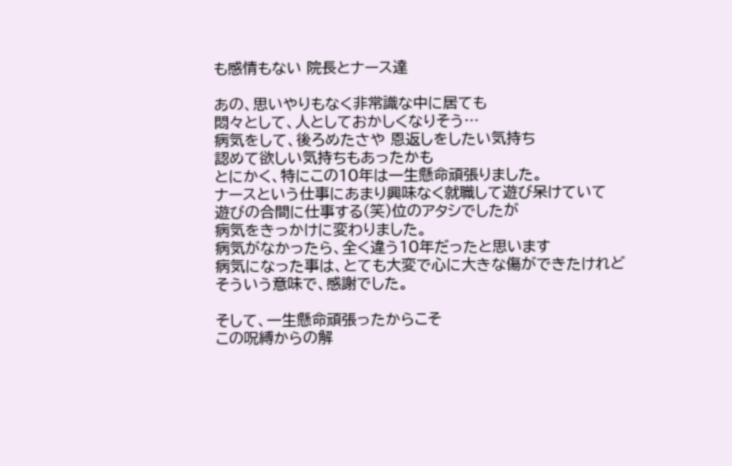も感情もない 院長とナース達

あの、思いやりもなく非常識な中に居ても
悶々として、人としておかしくなりそう…
病気をして、後ろめたさや 恩返しをしたい気持ち
認めて欲しい気持ちもあったかも
とにかく、特にこの10年は一生懸命頑張りました。
ナースという仕事にあまり興味なく就職して遊び呆けていて
遊びの合間に仕事する(笑)位のアタシでしたが
病気をきっかけに変わりました。
病気がなかったら、全く違う10年だったと思います
病気になった事は、とても大変で心に大きな傷ができたけれど
そういう意味で、感謝でした。

そして、一生懸命頑張ったからこそ
この呪縛からの解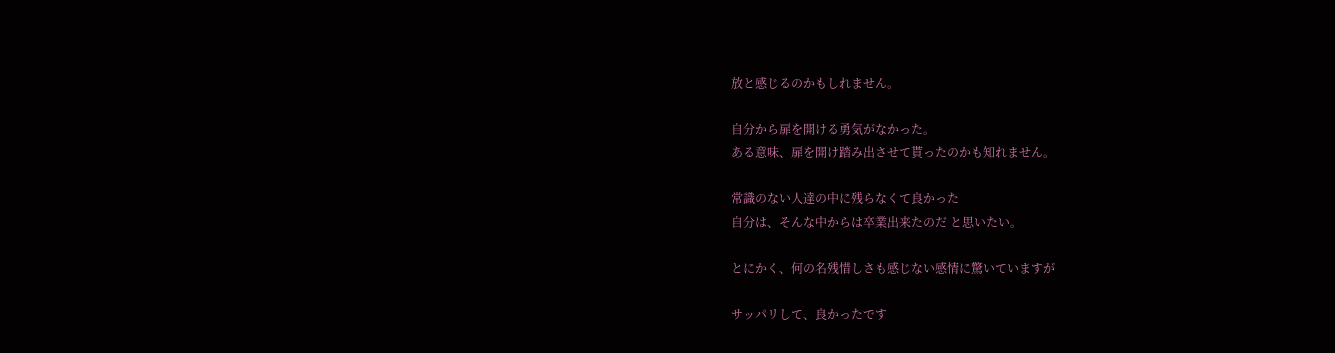放と感じるのかもしれません。

自分から扉を開ける勇気がなかった。
ある意味、扉を開け踏み出させて貰ったのかも知れません。

常識のない人達の中に残らなくて良かった
自分は、そんな中からは卒業出来たのだ と思いたい。

とにかく、何の名残惜しさも感じない感情に驚いていますが

サッパリして、良かったです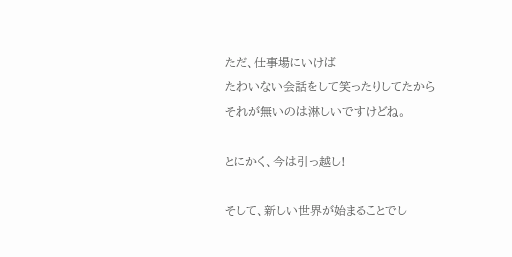ただ、仕事場にいけば
たわいない会話をして笑ったりしてたから
それが無いのは淋しいですけどね。

とにかく、今は引っ越し!

そして、新しい世界が始まることでし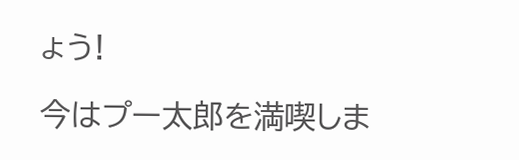ょう!

今はプー太郎を満喫しま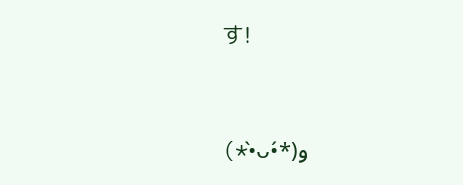す!


(*•̀ᴗ•́*)و